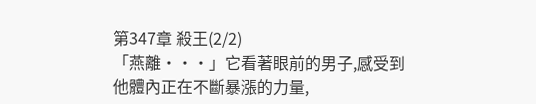第347章 殺王(2/2)
「燕離···」它看著眼前的男子,感受到他體內正在不斷暴漲的力量,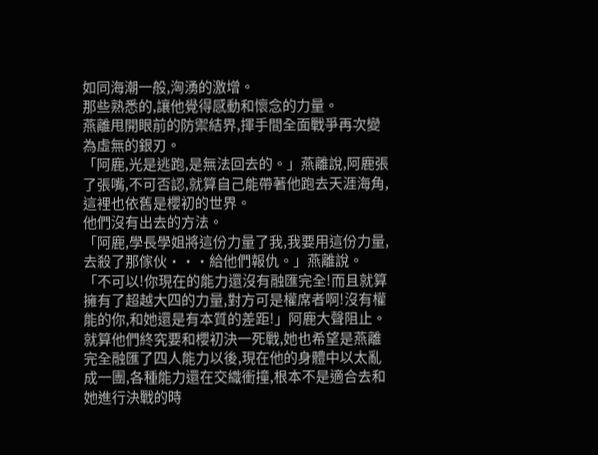如同海潮一般,洶湧的激增。
那些熟悉的,讓他覺得感動和懷念的力量。
燕離甩開眼前的防禦結界,揮手間全面戰爭再次變為虛無的銀刃。
「阿鹿,光是逃跑,是無法回去的。」燕離說,阿鹿張了張嘴,不可否認,就算自己能帶著他跑去天涯海角,這裡也依舊是櫻初的世界。
他們沒有出去的方法。
「阿鹿,學長學姐將這份力量了我,我要用這份力量,去殺了那傢伙···給他們報仇。」燕離說。
「不可以!你現在的能力還沒有融匯完全!而且就算擁有了超越大四的力量,對方可是權席者啊!沒有權能的你,和她還是有本質的差距!」阿鹿大聲阻止。
就算他們終究要和櫻初決一死戰,她也希望是燕離完全融匯了四人能力以後,現在他的身體中以太亂成一團,各種能力還在交織衝撞,根本不是適合去和她進行決戰的時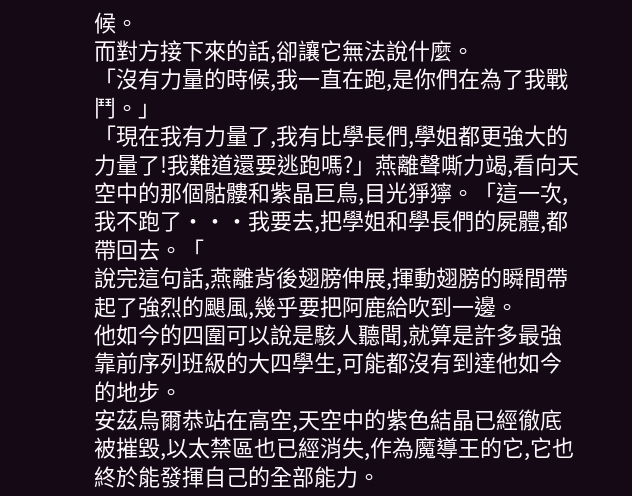候。
而對方接下來的話,卻讓它無法說什麼。
「沒有力量的時候,我一直在跑,是你們在為了我戰鬥。」
「現在我有力量了,我有比學長們,學姐都更強大的力量了!我難道還要逃跑嗎?」燕離聲嘶力竭,看向天空中的那個骷髏和紫晶巨鳥,目光猙獰。「這一次,我不跑了···我要去,把學姐和學長們的屍體,都帶回去。「
說完這句話,燕離背後翅膀伸展,揮動翅膀的瞬間帶起了強烈的颶風,幾乎要把阿鹿給吹到一邊。
他如今的四圍可以說是駭人聽聞,就算是許多最強靠前序列班級的大四學生,可能都沒有到達他如今的地步。
安茲烏爾恭站在高空,天空中的紫色結晶已經徹底被摧毀,以太禁區也已經消失,作為魔導王的它,它也終於能發揮自己的全部能力。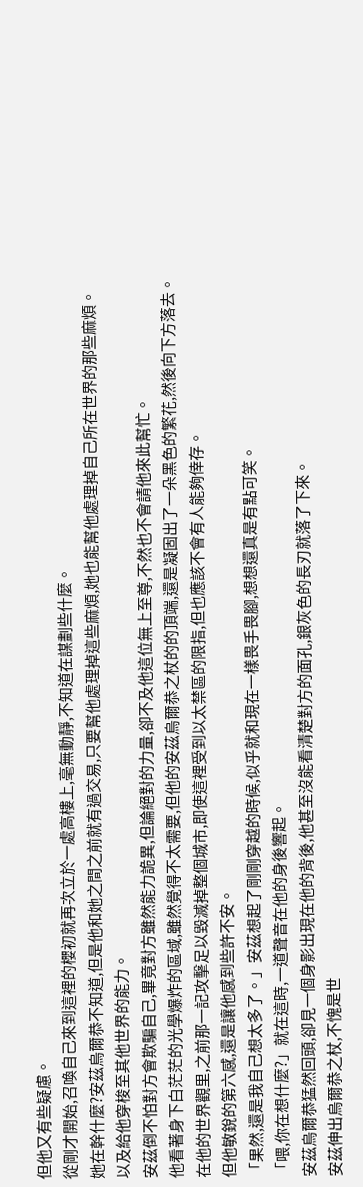但他又有些疑慮。
從剛才開始,召喚自己來到這裡的櫻初就再次立於一處高樓上,毫無動靜,不知道在謀劃些什麼。
她在幹什麼?安茲烏爾恭不知道,但是他和她之間之前就有過交易,只要幫他處理掉這些麻煩,她也能幫他處理掉自己所在世界的那些麻煩。
以及給他穿梭至其他世界的能力。
安茲倒不怕對方會欺騙自己,畢竟對方雖然能力詭異,但論絕對的力量,卻不及他這位無上至尊,不然也不會請他來此幫忙。
他看著身下白茫茫的光學爆炸的區域,雖然覺得不太需要,但他的安茲烏爾恭之杖的的頂端,還是凝固出了一朵黑色的繁花,然後向下方落去。
在他的世界觀里,之前那一記攻擊足以毀滅掉整個城市,即使這裡受到以太禁區的限指,但也應該不會有人能夠倖存。
但他敏銳的第六感,還是讓他感到些許不安。
「果然,還是我自己想太多了。」安茲想起了剛剛穿越的時候,似乎就和現在一樣畏手畏腳,想想還真是有點可笑。
「喂,你在想什麼?」就在這時,一道聲音在他的身後響起。
安茲烏爾恭猛然回頭,卻見一個身影出現在他的背後,他甚至沒能看清楚對方的面孔,銀灰色的長刃就落了下來。
安茲伸出烏爾恭之杖,不愧是世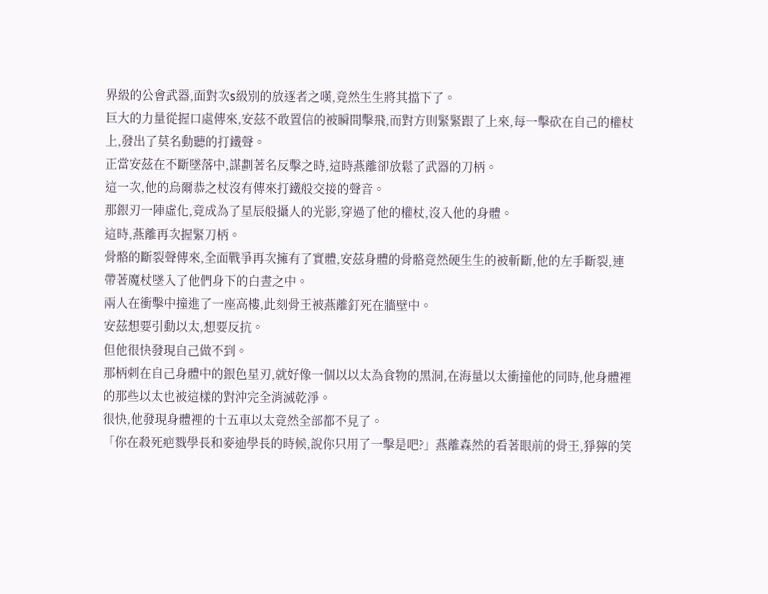界級的公會武器,面對次s級別的放逐者之嘆,竟然生生將其擋下了。
巨大的力量從握口處傳來,安茲不敢置信的被瞬間擊飛,而對方則緊緊跟了上來,每一擊砍在自己的權杖上,發出了莫名動聽的打鐵聲。
正當安茲在不斷墜落中,謀劃著名反擊之時,這時燕離卻放鬆了武器的刀柄。
這一次,他的烏爾恭之杖沒有傳來打鐵般交接的聲音。
那銀刃一陣虛化,竟成為了星辰般攝人的光影,穿過了他的權杖,沒入他的身體。
這時,燕離再次握緊刀柄。
骨骼的斷裂聲傳來,全面戰爭再次擁有了實體,安茲身體的骨骼竟然硬生生的被斬斷,他的左手斷裂,連帶著魔杖墜入了他們身下的白晝之中。
兩人在衝擊中撞進了一座高樓,此刻骨王被燕離釘死在牆壁中。
安茲想要引動以太,想要反抗。
但他很快發現自己做不到。
那柄刺在自己身體中的銀色星刃,就好像一個以以太為食物的黑洞,在海量以太衝撞他的同時,他身體裡的那些以太也被這樣的對沖完全消滅乾淨。
很快,他發現身體裡的十五車以太竟然全部都不見了。
「你在殺死疤戮學長和麥迪學長的時候,說你只用了一擊是吧?」燕離森然的看著眼前的骨王,猙獰的笑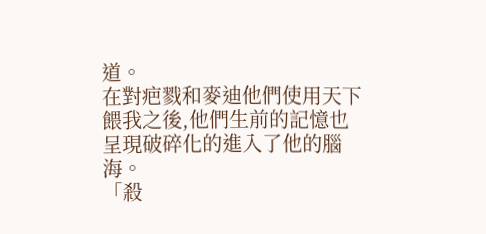道。
在對疤戮和麥迪他們使用天下餵我之後,他們生前的記憶也呈現破碎化的進入了他的腦海。
「殺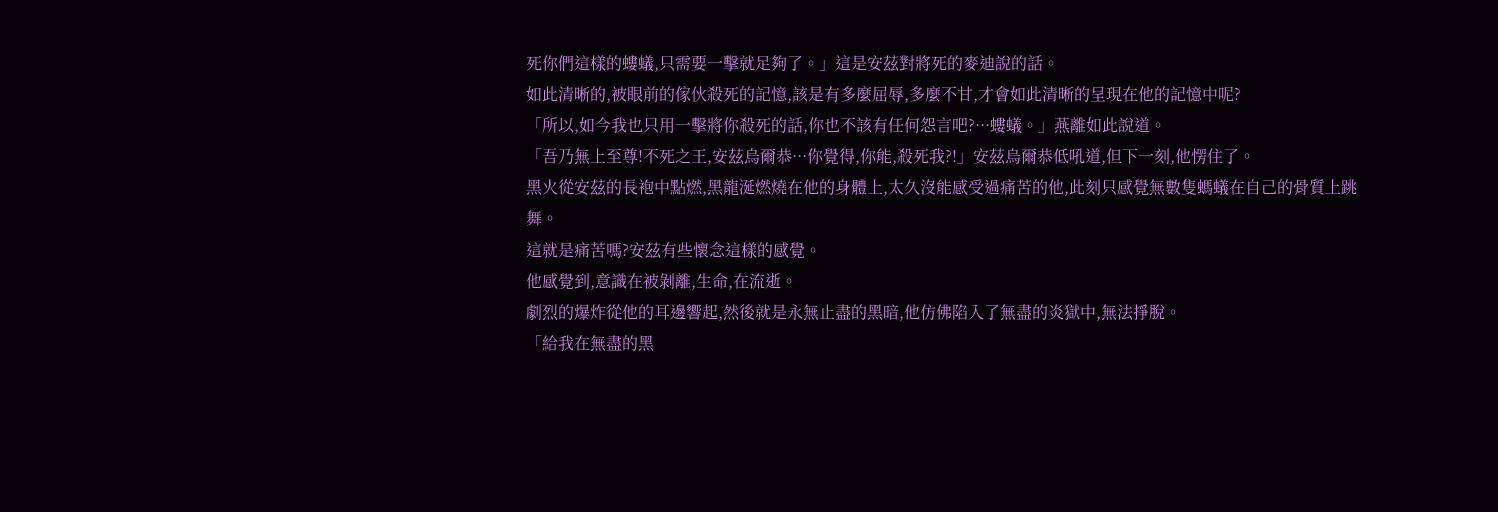死你們這樣的螻蟻,只需要一擊就足夠了。」這是安茲對將死的麥迪說的話。
如此清晰的,被眼前的傢伙殺死的記憶,該是有多麼屈辱,多麼不甘,才會如此清晰的呈現在他的記憶中呢?
「所以,如今我也只用一擊將你殺死的話,你也不該有任何怨言吧?···螻蟻。」燕離如此說道。
「吾乃無上至尊!不死之王,安茲烏爾恭···你覺得,你能,殺死我?!」安茲烏爾恭低吼道,但下一刻,他愣住了。
黑火從安茲的長袍中點燃,黑龍涎燃燒在他的身體上,太久沒能感受過痛苦的他,此刻只感覺無數隻螞蟻在自己的骨質上跳舞。
這就是痛苦嗎?安茲有些懷念這樣的感覺。
他感覺到,意識在被剝離,生命,在流逝。
劇烈的爆炸從他的耳邊響起,然後就是永無止盡的黑暗,他仿佛陷入了無盡的炎獄中,無法掙脫。
「給我在無盡的黑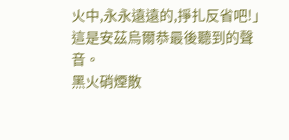火中,永永遠遠的,掙扎反省吧!」
這是安茲烏爾恭最後聽到的聲音。
黑火硝煙散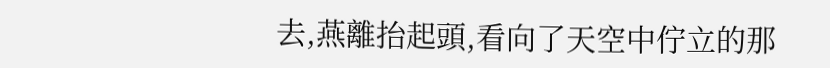去,燕離抬起頭,看向了天空中佇立的那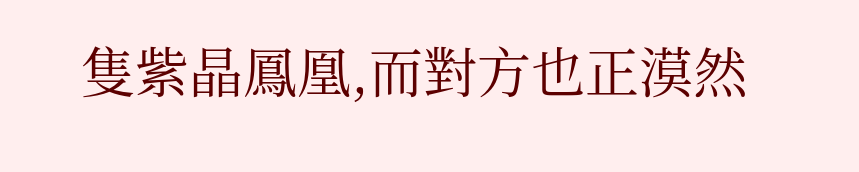隻紫晶鳳凰,而對方也正漠然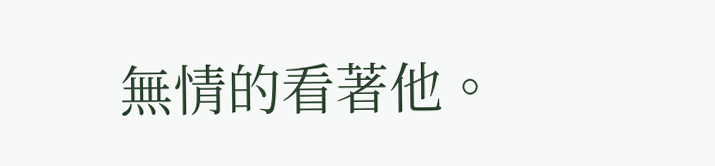無情的看著他。